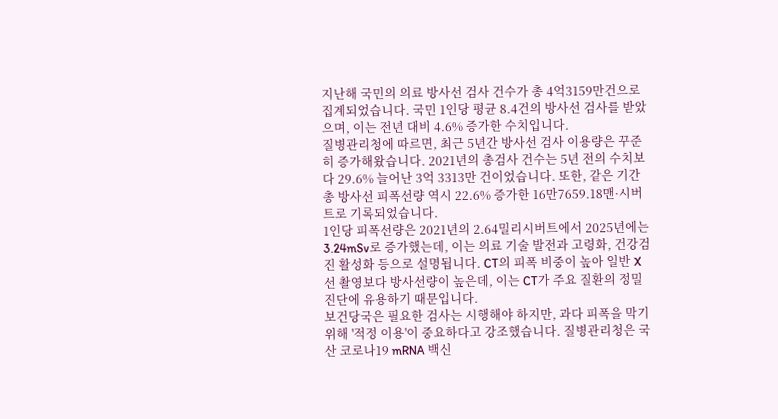지난해 국민의 의료 방사선 검사 건수가 총 4억3159만건으로 집계되었습니다. 국민 1인당 평균 8.4건의 방사선 검사를 받았으며, 이는 전년 대비 4.6% 증가한 수치입니다.
질병관리청에 따르면, 최근 5년간 방사선 검사 이용량은 꾸준히 증가해왔습니다. 2021년의 총검사 건수는 5년 전의 수치보다 29.6% 늘어난 3억 3313만 건이었습니다. 또한, 같은 기간 총 방사선 피폭선량 역시 22.6% 증가한 16만7659.18맨·시버트로 기록되었습니다.
1인당 피폭선량은 2021년의 2.64밀리시버트에서 2025년에는 3.24mSv로 증가했는데, 이는 의료 기술 발전과 고령화, 건강검진 활성화 등으로 설명됩니다. CT의 피폭 비중이 높아 일반 X선 촬영보다 방사선량이 높은데, 이는 CT가 주요 질환의 정밀 진단에 유용하기 때문입니다.
보건당국은 필요한 검사는 시행해야 하지만, 과다 피폭을 막기 위해 '적정 이용'이 중요하다고 강조했습니다. 질병관리청은 국산 코로나19 mRNA 백신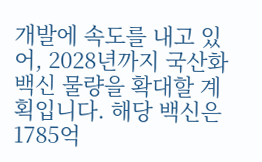개발에 속도를 내고 있어, 2028년까지 국산화 백신 물량을 확대할 계획입니다. 해당 백신은 1785억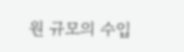원 규모의 수입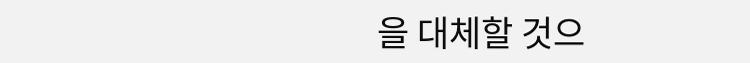을 대체할 것으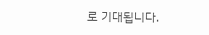로 기대됩니다.